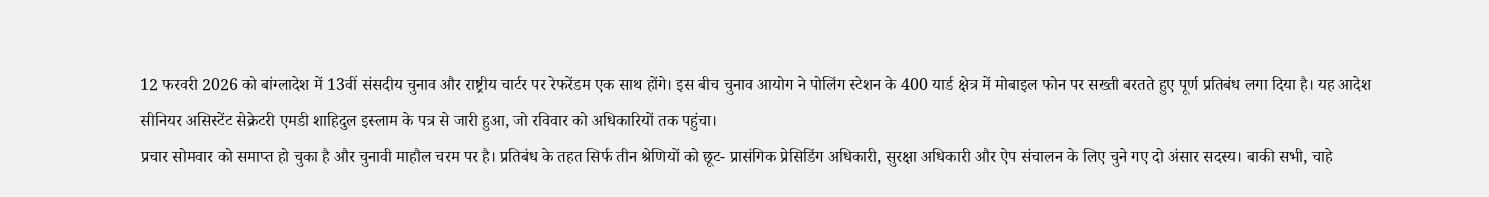12 फरवरी 2026 को बांग्लादेश में 13वीं संसदीय चुनाव और राष्ट्रीय चार्टर पर रेफरेंडम एक साथ होंगे। इस बीच चुनाव आयोग ने पोलिंग स्टेशन के 400 यार्ड क्षेत्र में मोबाइल फोन पर सख्ती बरतते हुए पूर्ण प्रतिबंध लगा दिया है। यह आदेश सीनियर असिस्टेंट सेक्रेटरी एमडी शाहिदुल इस्लाम के पत्र से जारी हुआ, जो रविवार को अधिकारियों तक पहुंचा।
प्रचार सोमवार को समाप्त हो चुका है और चुनावी माहौल चरम पर है। प्रतिबंध के तहत सिर्फ तीन श्रेणियों को छूट- प्रासंगिक प्रेसिडिंग अधिकारी, सुरक्षा अधिकारी और ऐप संचालन के लिए चुने गए दो अंसार सदस्य। बाकी सभी, चाहे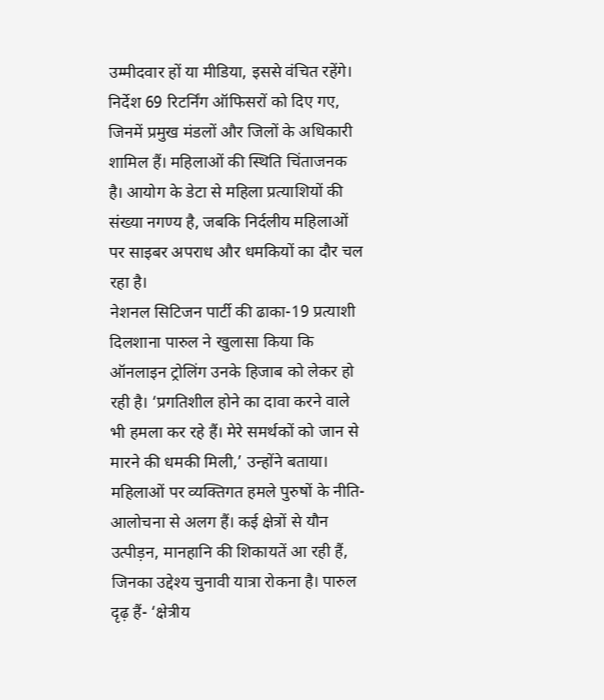उम्मीदवार हों या मीडिया, इससे वंचित रहेंगे।
निर्देश 69 रिटर्निंग ऑफिसरों को दिए गए, जिनमें प्रमुख मंडलों और जिलों के अधिकारी शामिल हैं। महिलाओं की स्थिति चिंताजनक है। आयोग के डेटा से महिला प्रत्याशियों की संख्या नगण्य है, जबकि निर्दलीय महिलाओं पर साइबर अपराध और धमकियों का दौर चल रहा है।
नेशनल सिटिजन पार्टी की ढाका-19 प्रत्याशी दिलशाना पारुल ने खुलासा किया कि ऑनलाइन ट्रोलिंग उनके हिजाब को लेकर हो रही है। ‘प्रगतिशील होने का दावा करने वाले भी हमला कर रहे हैं। मेरे समर्थकों को जान से मारने की धमकी मिली,’ उन्होंने बताया।
महिलाओं पर व्यक्तिगत हमले पुरुषों के नीति-आलोचना से अलग हैं। कई क्षेत्रों से यौन उत्पीड़न, मानहानि की शिकायतें आ रही हैं, जिनका उद्देश्य चुनावी यात्रा रोकना है। पारुल दृढ़ हैं- ‘क्षेत्रीय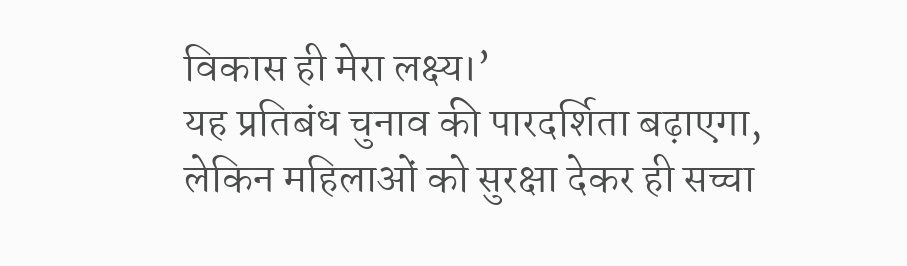विकास ही मेरा लक्ष्य।’
यह प्रतिबंध चुनाव की पारदर्शिता बढ़ाएगा, लेकिन महिलाओं को सुरक्षा देकर ही सच्चा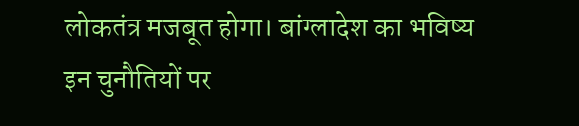लोकतंत्र मजबूत होगा। बांग्लादेश का भविष्य इन चुनौतियों पर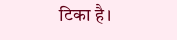टिका है।